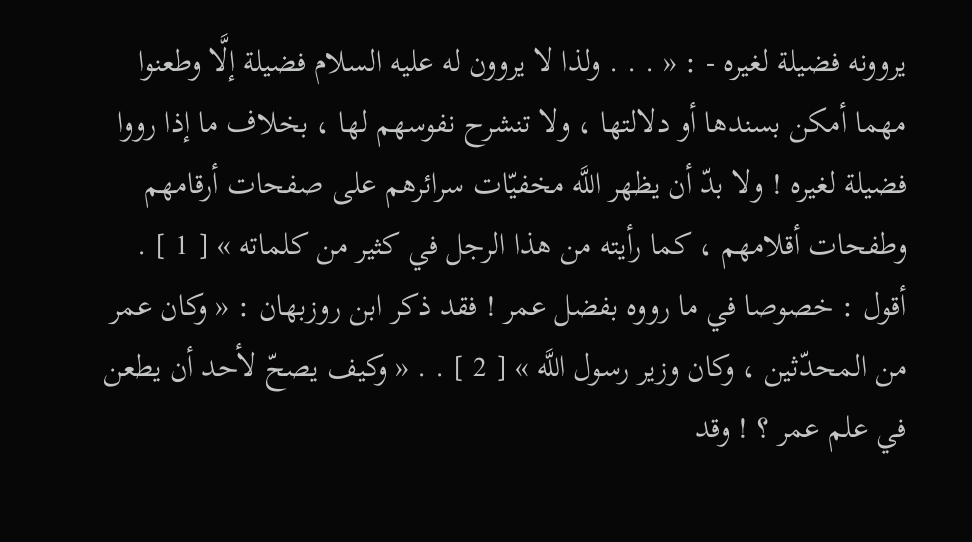يروونه فضيلة لغيره - : « . . . ولذا لا يروون له عليه السلام فضيلة إلَّا وطعنوا مهما أمكن بسندها أو دلالتها ، ولا تنشرح نفوسهم لها ، بخلاف ما إذا رووا فضيلة لغيره ! ولا بدّ أن يظهر اللَّه مخفيّات سرائرهم على صفحات أرقامهم وطفحات أقلامهم ، كما رأيته من هذا الرجل في كثير من كلماته » [ 1 ] .
أقول : خصوصا في ما رووه بفضل عمر ! فقد ذكر ابن روزبهان : « وكان عمر من المحدّثين ، وكان وزير رسول اللَّه » [ 2 ] . . « وكيف يصحّ لأحد أن يطعن في علم عمر ؟ ! وقد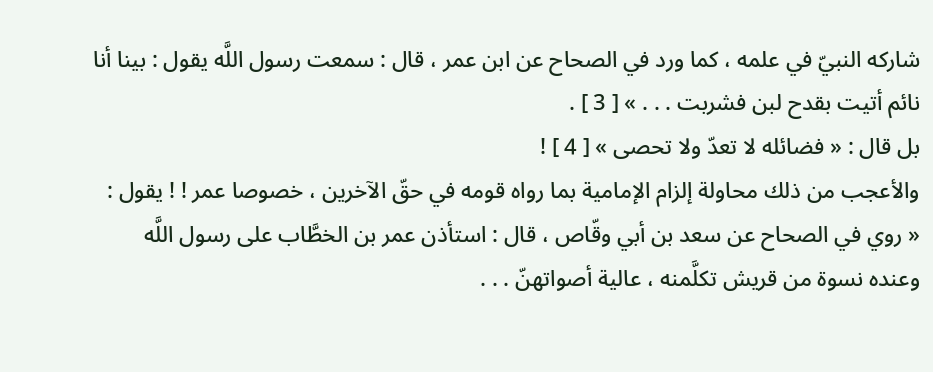شاركه النبيّ في علمه ، كما ورد في الصحاح عن ابن عمر ، قال : سمعت رسول اللَّه يقول : بينا أنا نائم أتيت بقدح لبن فشربت . . . » [ 3 ] .
بل قال : « فضائله لا تعدّ ولا تحصى » [ 4 ] !
والأعجب من ذلك محاولة إلزام الإمامية بما رواه قومه في حقّ الآخرين ، خصوصا عمر ! ! يقول :
« روي في الصحاح عن سعد بن أبي وقّاص ، قال : استأذن عمر بن الخطَّاب على رسول اللَّه وعنده نسوة من قريش تكلَّمنه ، عالية أصواتهنّ . . .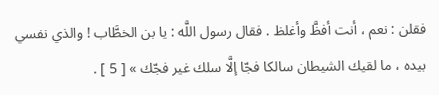فقلن : نعم ، أنت أفظَّ وأغلظ . فقال رسول اللَّه : يا بن الخطَّاب ! والذي نفسي بيده ، ما لقيك الشيطان سالكا فجّا إلَّا سلك غير فجّك » [ 5 ] .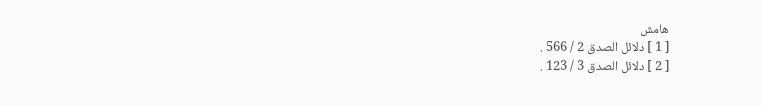هامش
[ 1 ] دلائل الصدق 2 / 566 .
[ 2 ] دلائل الصدق 3 / 123 .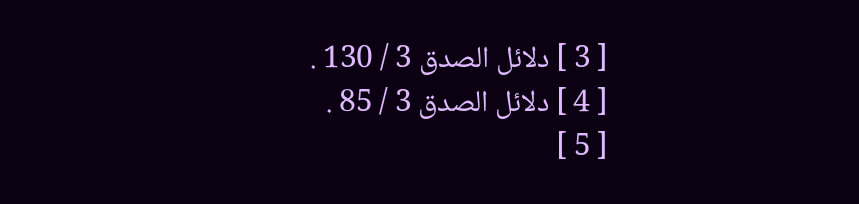[ 3 ] دلائل الصدق 3 / 130 .
[ 4 ] دلائل الصدق 3 / 85 .
[ 5 ]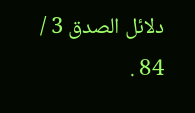دلائل الصدق 3 / 84 .